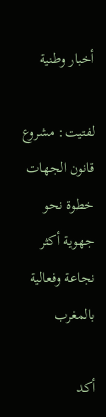أخبار وطنية

لفتيت: مشروع قانون الجهات خطوة نحو جهوية أكثر نجاعة وفعالية بالمغرب

أكد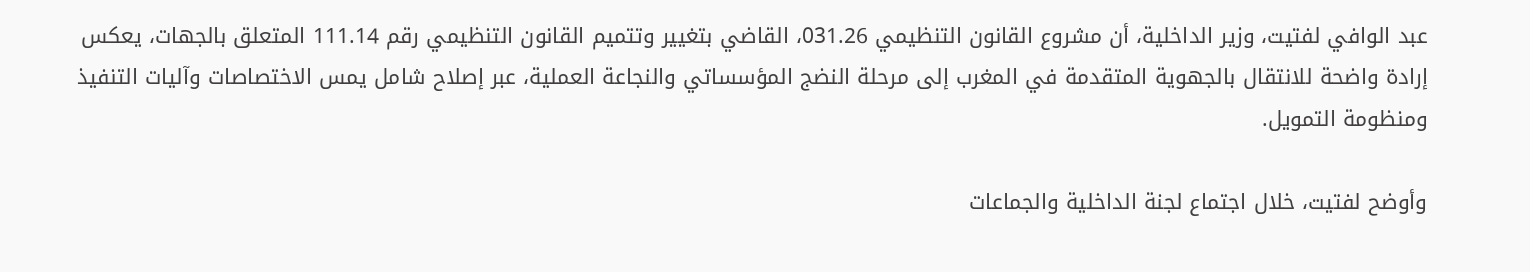عبد الوافي لفتيت، وزير الداخلية، أن مشروع القانون التنظيمي 031.26، القاضي بتغيير وتتميم القانون التنظيمي رقم 111.14 المتعلق بالجهات، يعكس إرادة واضحة للانتقال بالجهوية المتقدمة في المغرب إلى مرحلة النضج المؤسساتي والنجاعة العملية، عبر إصلاح شامل يمس الاختصاصات وآليات التنفيذ ومنظومة التمويل.

وأوضح لفتيت، خلال اجتماع لجنة الداخلية والجماعات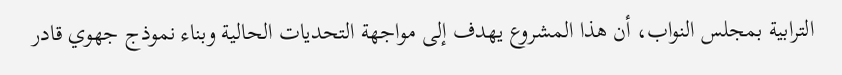الترابية بمجلس النواب، أن هذا المشروع يهدف إلى مواجهة التحديات الحالية وبناء نموذج جهوي قادر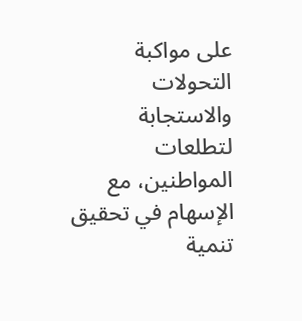على مواكبة التحولات والاستجابة لتطلعات المواطنين، مع الإسهام في تحقيق تنمية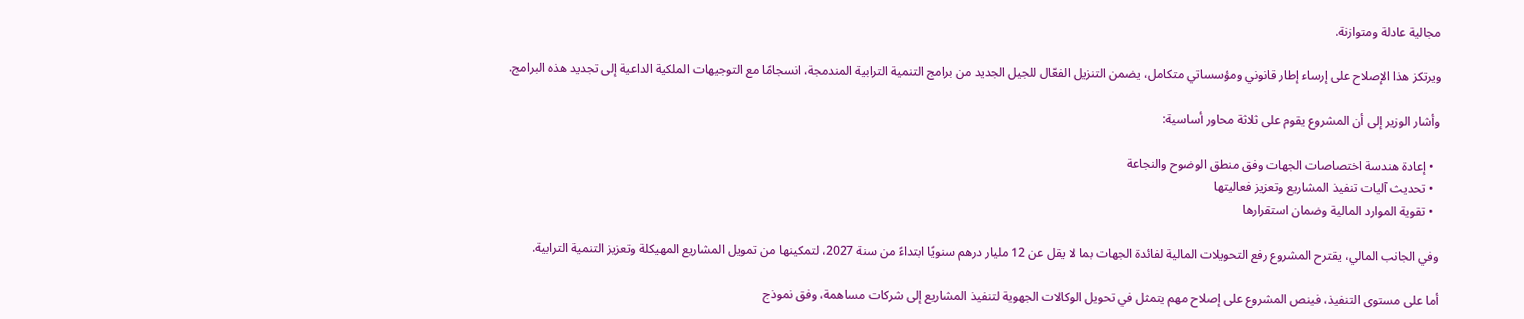مجالية عادلة ومتوازنة.

ويرتكز هذا الإصلاح على إرساء إطار قانوني ومؤسساتي متكامل، يضمن التنزيل الفعّال للجيل الجديد من برامج التنمية الترابية المندمجة، انسجامًا مع التوجيهات الملكية الداعية إلى تجديد هذه البرامج.

وأشار الوزير إلى أن المشروع يقوم على ثلاثة محاور أساسية:

  • إعادة هندسة اختصاصات الجهات وفق منطق الوضوح والنجاعة
  • تحديث آليات تنفيذ المشاريع وتعزيز فعاليتها
  • تقوية الموارد المالية وضمان استقرارها

وفي الجانب المالي، يقترح المشروع رفع التحويلات المالية لفائدة الجهات بما لا يقل عن 12 مليار درهم سنويًا ابتداءً من سنة 2027، لتمكينها من تمويل المشاريع المهيكلة وتعزيز التنمية الترابية.

أما على مستوى التنفيذ، فينص المشروع على إصلاح مهم يتمثل في تحويل الوكالات الجهوية لتنفيذ المشاريع إلى شركات مساهمة، وفق نموذج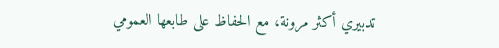تدبيري أكثر مرونة، مع الحفاظ على طابعها العمومي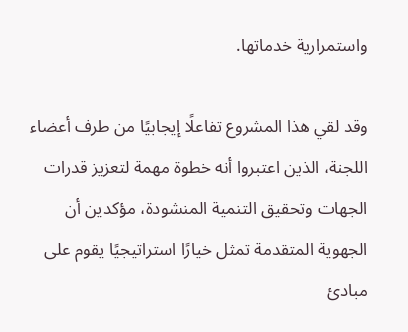واستمرارية خدماتها.

وقد لقي هذا المشروع تفاعلًا إيجابيًا من طرف أعضاء اللجنة، الذين اعتبروا أنه خطوة مهمة لتعزيز قدرات الجهات وتحقيق التنمية المنشودة، مؤكدين أن الجهوية المتقدمة تمثل خيارًا استراتيجيًا يقوم على مبادئ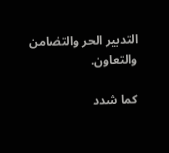التدبير الحر والتضامن والتعاون.

كما شدد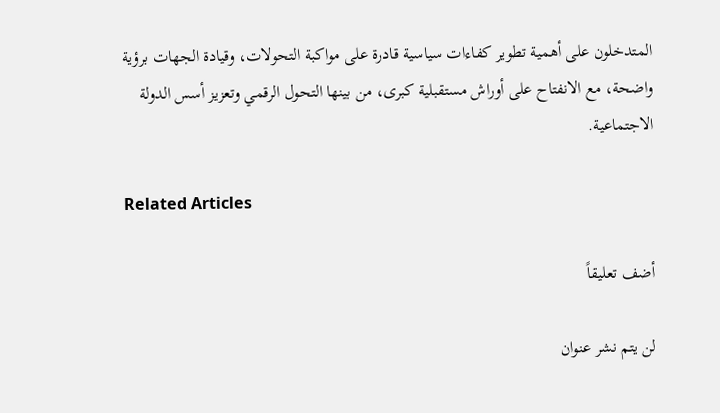المتدخلون على أهمية تطوير كفاءات سياسية قادرة على مواكبة التحولات، وقيادة الجهات برؤية واضحة، مع الانفتاح على أوراش مستقبلية كبرى، من بينها التحول الرقمي وتعزيز أسس الدولة الاجتماعية.

Related Articles

أضف تعليقاً

لن يتم نشر عنوان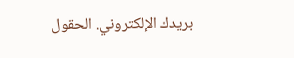بريدك الإلكتروني. الحقول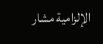الإلزامية مشار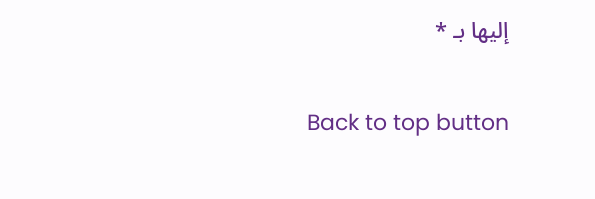إليها بـ *

Back to top button